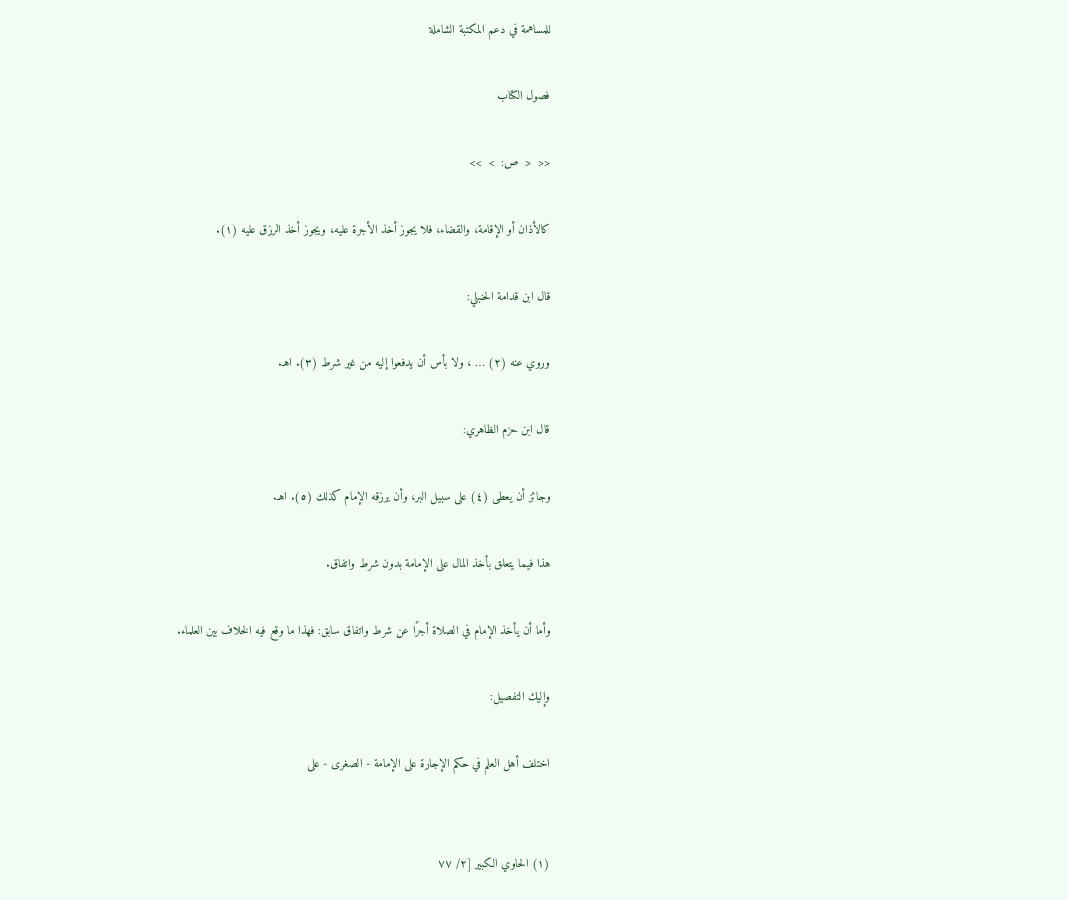للمساهمة في دعم المكتبة الشاملة

فصول الكتاب

<<  <  ص:  >  >>

كالأذان أو الإقامة، والقضاء، فلا يجوز أخذ الأجرة عليه، ويجوز أخذ الرزق عليه (١).

قال ابن قدامة الحنبلي:

وروي عنه (٢) … ، ولا بأس أن يدفعوا إليه من غير شرط (٣). اهـ.

قال ابن حزم الظاهري:

وجائز أن يعطى (٤) على سبيل البر، وأن يرزقه الإمام كذلك (٥). اهـ.

هذا فيما يتعلق بأخذ المال على الإمامة بدون شرط واتفاق.

وأما أن يأخذ الإمام في الصلاة أجرًا عن شرط واتفاق سابق: فهذا ما وقع فيه الخلاف بين العلماء.

وإليك التفصيل:

اختلف أهل العلم في حكم الإجارة على الإمامة - الصغرى - على


(١) الحاوي الكبير [٢/ ٧٧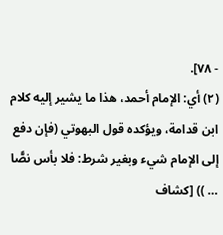- ٧٨].
(٢) أي: الإمام أحمد، هذا ما يشير إليه كلام ابن قدامة، ويؤكده قول البهوتي (فإن دفع إلى الإمام شيء وبغير شرط: فلا بأس نصًّا … )) [كشاف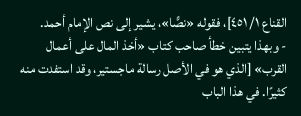القناع ١/ ٤٥١]، فقوله «نصًّا»، يشير إلى نص الإمام أحمد.
- وبهذا يتبين خطأ صاحب كتاب «أخذ المال على أعمال القرب» [الذي هو في الأصل رسالة ماجستير، وقد استفدت منه كثيرًا. في هذا الباب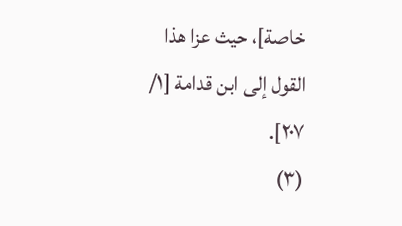خاصة]، حيث عزا هذا القول إلى ابن قدامة [١/ ٢٠٧].
(٣)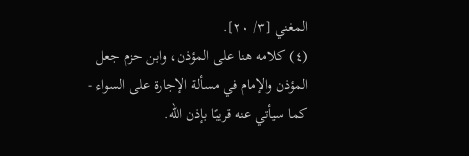المغني [٣/ ٢٠].
(٤) كلامه هنا على المؤذن، وابن حزم جعل المؤذن والإمام في مسألة الإجارة على السواء - كما سيأتي عنه قريبًا بإذن الله.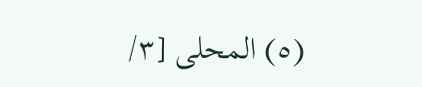(٥) المحلى [٣/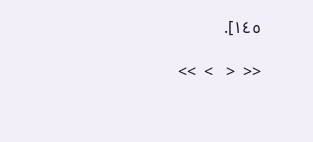١٤٥].

<<  <   >  >>